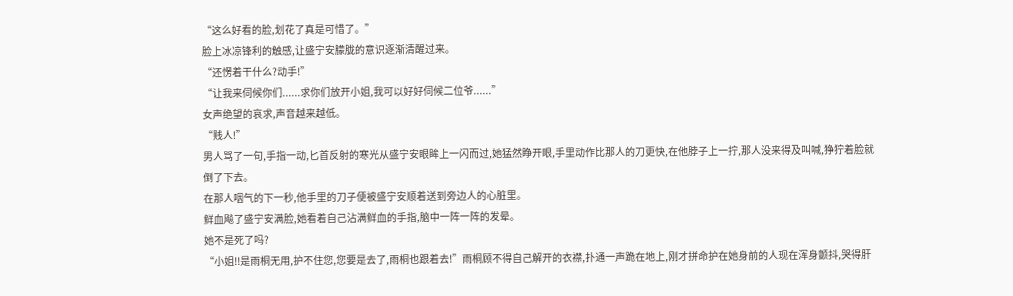“这么好看的脸,划花了真是可惜了。”
脸上冰凉锋利的触感,让盛宁安朦胧的意识逐渐清醒过来。
“还愣着干什么?动手!”
“让我来伺候你们......求你们放开小姐,我可以好好伺候二位爷......”
女声绝望的哀求,声音越来越低。
“贱人!”
男人骂了一句,手指一动,匕首反射的寒光从盛宁安眼眸上一闪而过,她猛然睁开眼,手里动作比那人的刀更快,在他脖子上一拧,那人没来得及叫喊,狰狞着脸就倒了下去。
在那人咽气的下一秒,他手里的刀子便被盛宁安顺着送到旁边人的心脏里。
鲜血飚了盛宁安满脸,她看着自己沾满鲜血的手指,脑中一阵一阵的发晕。
她不是死了吗?
“小姐!!是雨桐无用,护不住您,您要是去了,雨桐也跟着去!”雨桐顾不得自己解开的衣襟,扑通一声跪在地上,刚才拼命护在她身前的人现在浑身颤抖,哭得肝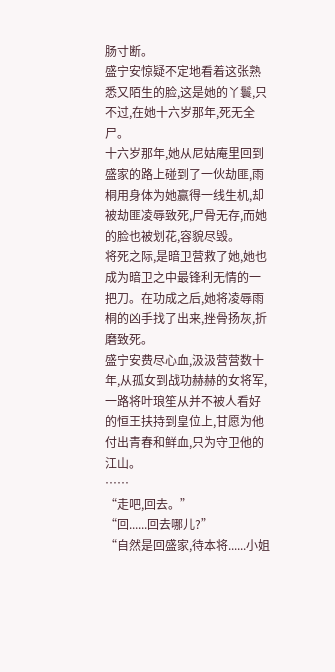肠寸断。
盛宁安惊疑不定地看着这张熟悉又陌生的脸,这是她的丫鬟,只不过,在她十六岁那年,死无全尸。
十六岁那年,她从尼姑庵里回到盛家的路上碰到了一伙劫匪,雨桐用身体为她赢得一线生机,却被劫匪凌辱致死,尸骨无存,而她的脸也被划花,容貌尽毁。
将死之际,是暗卫营救了她,她也成为暗卫之中最锋利无情的一把刀。在功成之后,她将凌辱雨桐的凶手找了出来,挫骨扬灰,折磨致死。
盛宁安费尽心血,汲汲营营数十年,从孤女到战功赫赫的女将军,一路将叶琅笙从并不被人看好的恒王扶持到皇位上,甘愿为他付出青春和鲜血,只为守卫他的江山。
……
“走吧,回去。”
“回......回去哪儿?”
“自然是回盛家,待本将......小姐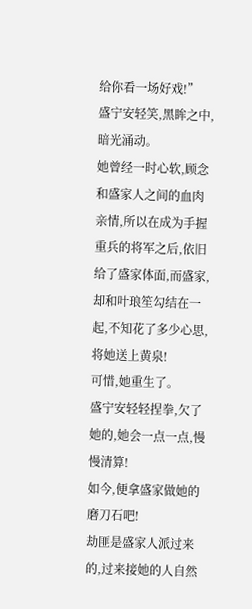给你看一场好戏!”
盛宁安轻笑,黑眸之中,暗光涌动。
她曾经一时心软,顾念和盛家人之间的血肉亲情,所以在成为手握重兵的将军之后,依旧给了盛家体面,而盛家,却和叶琅笙勾结在一起,不知花了多少心思,将她送上黄泉!
可惜,她重生了。
盛宁安轻轻捏拳,欠了她的,她会一点一点,慢慢清算!
如今,便拿盛家做她的磨刀石吧!
劫匪是盛家人派过来的,过来接她的人自然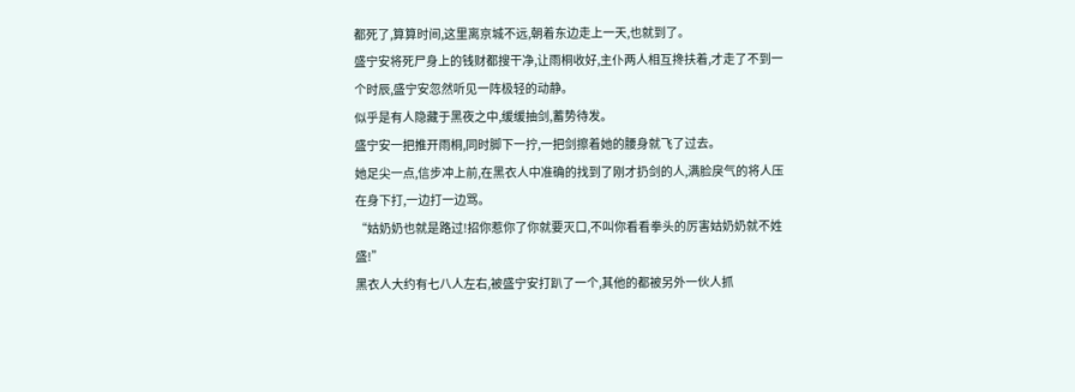都死了,算算时间,这里离京城不远,朝着东边走上一天,也就到了。
盛宁安将死尸身上的钱财都搜干净,让雨桐收好,主仆两人相互搀扶着,才走了不到一个时辰,盛宁安忽然听见一阵极轻的动静。
似乎是有人隐藏于黑夜之中,缓缓抽剑,蓄势待发。
盛宁安一把推开雨桐,同时脚下一拧,一把剑擦着她的腰身就飞了过去。
她足尖一点,信步冲上前,在黑衣人中准确的找到了刚才扔剑的人,满脸戾气的将人压在身下打,一边打一边骂。
“姑奶奶也就是路过!招你惹你了你就要灭口,不叫你看看拳头的厉害姑奶奶就不姓盛!”
黑衣人大约有七八人左右,被盛宁安打趴了一个,其他的都被另外一伙人抓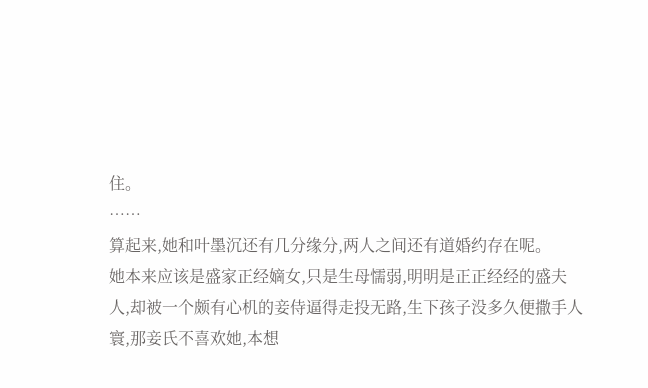住。
……
算起来,她和叶墨沉还有几分缘分,两人之间还有道婚约存在呢。
她本来应该是盛家正经嫡女,只是生母懦弱,明明是正正经经的盛夫人,却被一个颇有心机的妾侍逼得走投无路,生下孩子没多久便撒手人寰,那妾氏不喜欢她,本想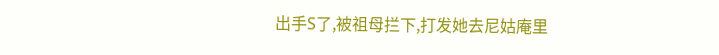出手S了,被祖母拦下,打发她去尼姑庵里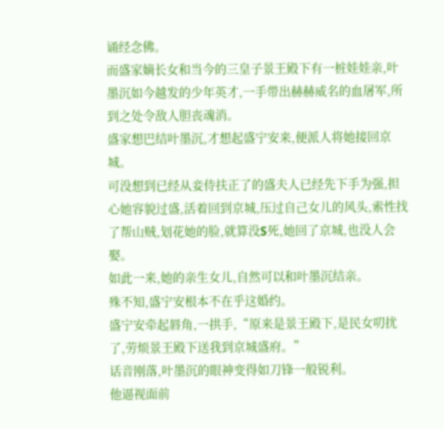诵经念佛。
而盛家嫡长女和当今的三皇子景王殿下有一桩娃娃亲,叶墨沉如今越发的少年英才,一手带出赫赫威名的血屠军,所到之处令敌人胆丧魂消。
盛家想巴结叶墨沉,才想起盛宁安来,便派人将她接回京城。
可没想到已经从妾侍扶正了的盛夫人已经先下手为强,担心她容貌过盛,活着回到京城,压过自己女儿的风头,索性找了帮山贼,划花她的脸,就算没S死,她回了京城,也没人会娶。
如此一来,她的亲生女儿,自然可以和叶墨沉结亲。
殊不知,盛宁安根本不在乎这婚约。
盛宁安牵起唇角,一拱手,“原来是景王殿下,是民女叨扰了,劳烦景王殿下送我到京城盛府。”
话音刚落,叶墨沉的眼神变得如刀锋一般锐利。
他逼视面前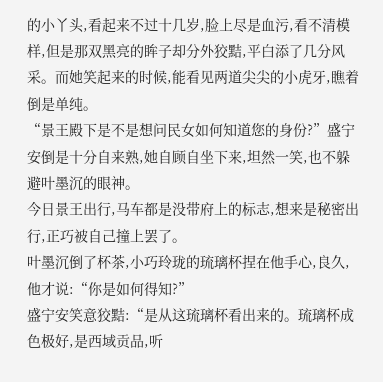的小丫头,看起来不过十几岁,脸上尽是血污,看不清模样,但是那双黑亮的眸子却分外狡黠,平白添了几分风采。而她笑起来的时候,能看见两道尖尖的小虎牙,瞧着倒是单纯。
“景王殿下是不是想问民女如何知道您的身份?”盛宁安倒是十分自来熟,她自顾自坐下来,坦然一笑,也不躲避叶墨沉的眼神。
今日景王出行,马车都是没带府上的标志,想来是秘密出行,正巧被自己撞上罢了。
叶墨沉倒了杯茶,小巧玲珑的琉璃杯捏在他手心,良久,他才说:“你是如何得知?”
盛宁安笑意狡黠:“是从这琉璃杯看出来的。琉璃杯成色极好,是西域贡品,听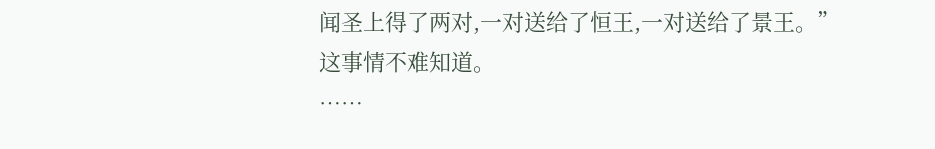闻圣上得了两对,一对送给了恒王,一对送给了景王。”
这事情不难知道。
……